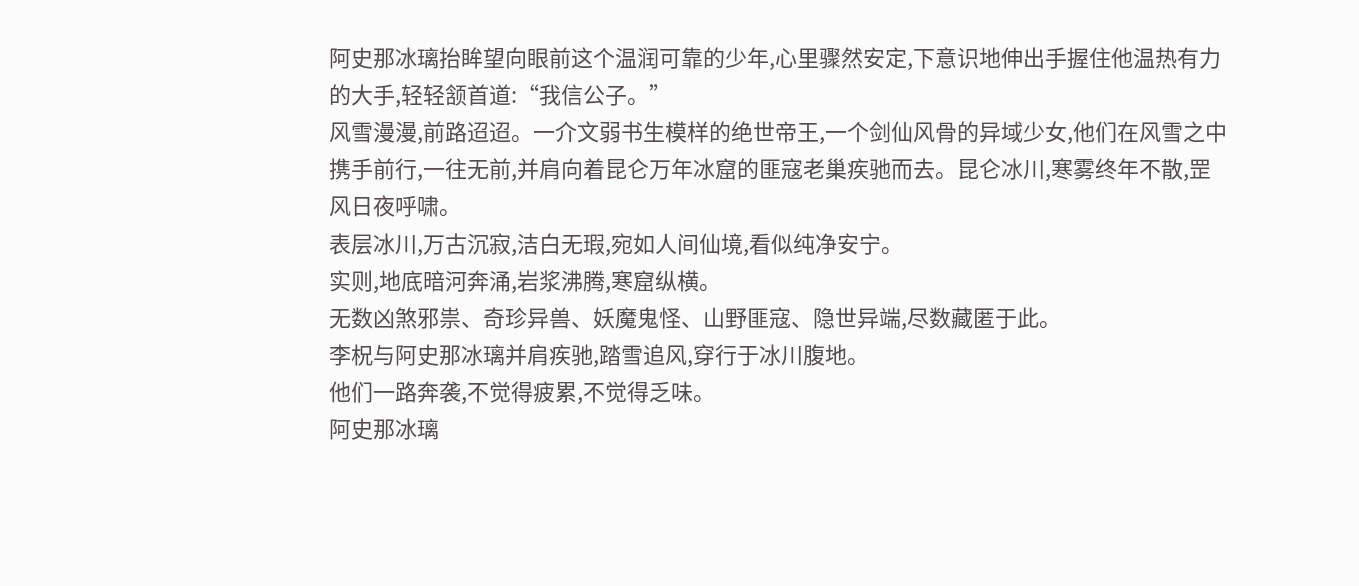阿史那冰璃抬眸望向眼前这个温润可靠的少年,心里骤然安定,下意识地伸出手握住他温热有力的大手,轻轻颔首道:“我信公子。”
风雪漫漫,前路迢迢。一介文弱书生模样的绝世帝王,一个剑仙风骨的异域少女,他们在风雪之中携手前行,一往无前,并肩向着昆仑万年冰窟的匪寇老巢疾驰而去。昆仑冰川,寒雾终年不散,罡风日夜呼啸。
表层冰川,万古沉寂,洁白无瑕,宛如人间仙境,看似纯净安宁。
实则,地底暗河奔涌,岩浆沸腾,寒窟纵横。
无数凶煞邪祟、奇珍异兽、妖魔鬼怪、山野匪寇、隐世异端,尽数藏匿于此。
李柷与阿史那冰璃并肩疾驰,踏雪追风,穿行于冰川腹地。
他们一路奔袭,不觉得疲累,不觉得乏味。
阿史那冰璃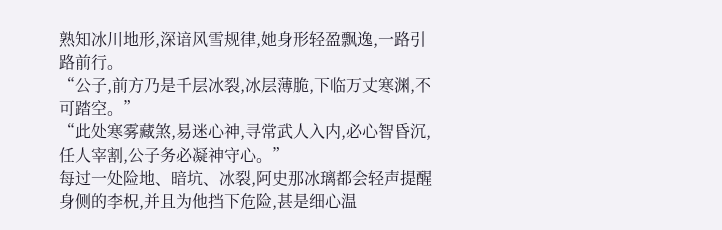熟知冰川地形,深谙风雪规律,她身形轻盈飘逸,一路引路前行。
“公子,前方乃是千层冰裂,冰层薄脆,下临万丈寒渊,不可踏空。”
“此处寒雾藏煞,易迷心神,寻常武人入内,必心智昏沉,任人宰割,公子务必凝神守心。”
每过一处险地、暗坑、冰裂,阿史那冰璃都会轻声提醒身侧的李柷,并且为他挡下危险,甚是细心温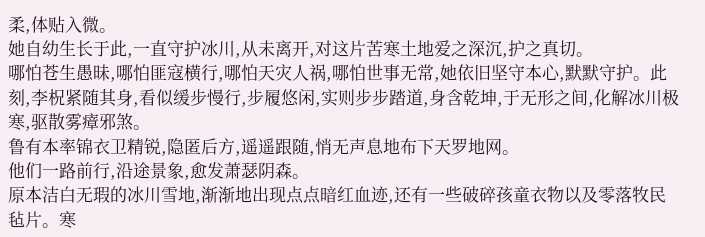柔,体贴入微。
她自幼生长于此,一直守护冰川,从未离开,对这片苦寒土地爱之深沉,护之真切。
哪怕苍生愚昧,哪怕匪寇横行,哪怕天灾人祸,哪怕世事无常,她依旧坚守本心,默默守护。此刻,李柷紧随其身,看似缓步慢行,步履悠闲,实则步步踏道,身含乾坤,于无形之间,化解冰川极寒,驱散雾瘴邪煞。
鲁有本率锦衣卫精锐,隐匿后方,遥遥跟随,悄无声息地布下天罗地网。
他们一路前行,沿途景象,愈发萧瑟阴森。
原本洁白无瑕的冰川雪地,渐渐地出现点点暗红血迹,还有一些破碎孩童衣物以及零落牧民毡片。寒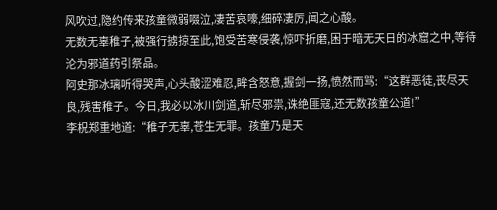风吹过,隐约传来孩童微弱啜泣,凄苦哀嚎,细碎凄厉,闻之心酸。
无数无辜稚子,被强行掳掠至此,饱受苦寒侵袭,惊吓折磨,困于暗无天日的冰窟之中,等待沦为邪道药引祭品。
阿史那冰璃听得哭声,心头酸涩难忍,眸含怒意,握剑一扬,愤然而骂:“这群恶徒,丧尽天良,残害稚子。今日,我必以冰川剑道,斩尽邪祟,诛绝匪寇,还无数孩童公道!”
李柷郑重地道:“稚子无辜,苍生无罪。孩童乃是天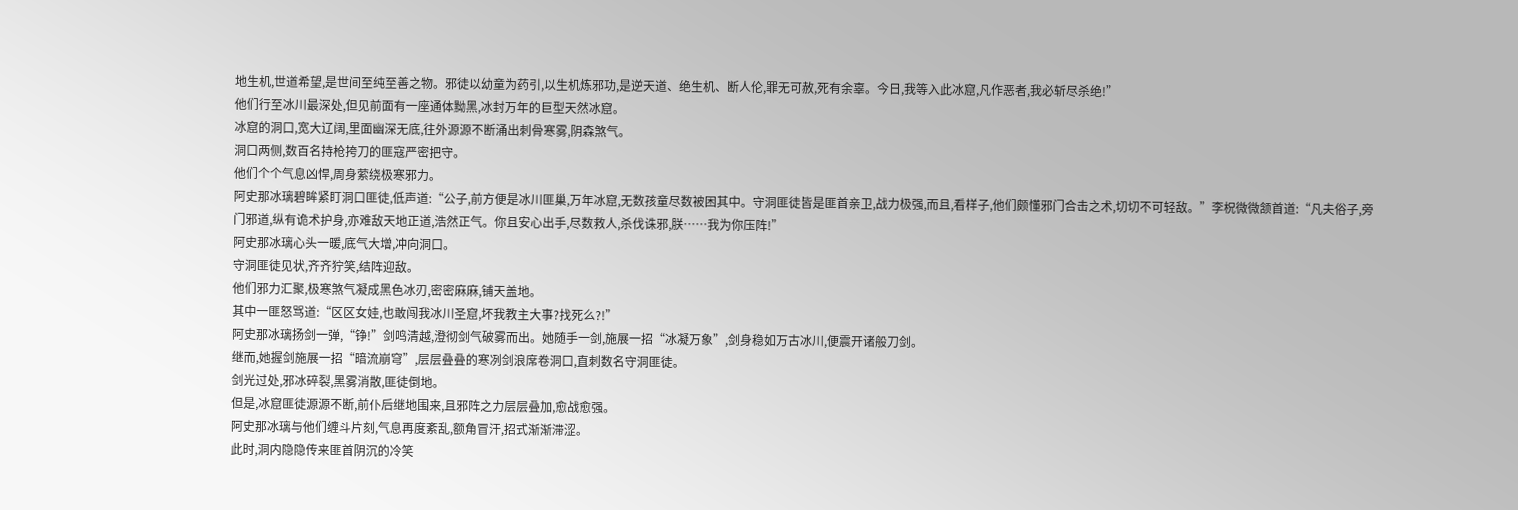地生机,世道希望,是世间至纯至善之物。邪徒以幼童为药引,以生机炼邪功,是逆天道、绝生机、断人伦,罪无可赦,死有余辜。今日,我等入此冰窟,凡作恶者,我必斩尽杀绝!”
他们行至冰川最深处,但见前面有一座通体黝黑,冰封万年的巨型天然冰窟。
冰窟的洞口,宽大辽阔,里面幽深无底,往外源源不断涌出刺骨寒雾,阴森煞气。
洞口两侧,数百名持枪挎刀的匪寇严密把守。
他们个个气息凶悍,周身萦绕极寒邪力。
阿史那冰璃碧眸紧盯洞口匪徒,低声道:“公子,前方便是冰川匪巢,万年冰窟,无数孩童尽数被困其中。守洞匪徒皆是匪首亲卫,战力极强,而且,看样子,他们颇懂邪门合击之术,切切不可轻敌。”李柷微微颔首道:“凡夫俗子,旁门邪道,纵有诡术护身,亦难敌天地正道,浩然正气。你且安心出手,尽数救人,杀伐诛邪,朕……我为你压阵!”
阿史那冰璃心头一暖,底气大增,冲向洞口。
守洞匪徒见状,齐齐狞笑,结阵迎敌。
他们邪力汇聚,极寒煞气凝成黑色冰刃,密密麻麻,铺天盖地。
其中一匪怒骂道:“区区女娃,也敢闯我冰川圣窟,坏我教主大事?找死么?!”
阿史那冰璃扬剑一弹,“铮!”剑鸣清越,澄彻剑气破雾而出。她随手一剑,施展一招“冰凝万象”,剑身稳如万古冰川,便震开诸般刀剑。
继而,她握剑施展一招“暗流崩穹”,层层叠叠的寒冽剑浪席卷洞口,直刺数名守洞匪徒。
剑光过处,邪冰碎裂,黑雾消散,匪徒倒地。
但是,冰窟匪徒源源不断,前仆后继地围来,且邪阵之力层层叠加,愈战愈强。
阿史那冰璃与他们缠斗片刻,气息再度紊乱,额角冒汗,招式渐渐滞涩。
此时,洞内隐隐传来匪首阴沉的冷笑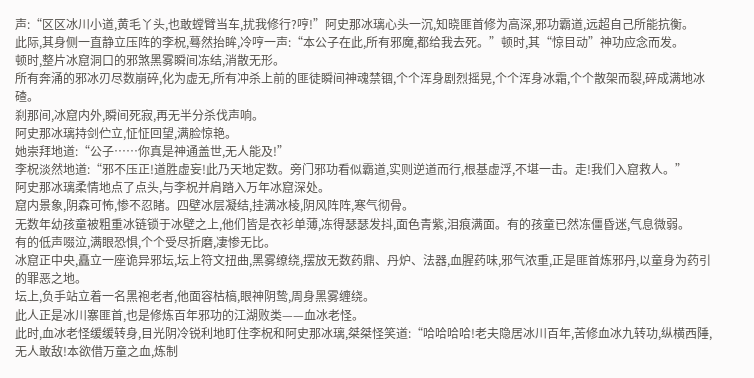声:“区区冰川小道,黄毛丫头,也敢螳臂当车,扰我修行?哼!”阿史那冰璃心头一沉,知晓匪首修为高深,邪功霸道,远超自己所能抗衡。
此际,其身侧一直静立压阵的李柷,蓦然抬眸,冷哼一声:“本公子在此,所有邪魔,都给我去死。”顿时,其“惊目动”神功应念而发。
顿时,整片冰窟洞口的邪煞黑雾瞬间冻结,消散无形。
所有奔涌的邪冰刃尽数崩碎,化为虚无,所有冲杀上前的匪徒瞬间神魂禁锢,个个浑身剧烈摇晃,个个浑身冰霜,个个散架而裂,碎成满地冰碴。
刹那间,冰窟内外,瞬间死寂,再无半分杀伐声响。
阿史那冰璃持剑伫立,怔怔回望,满脸惊艳。
她崇拜地道:“公子……你真是神通盖世,无人能及!”
李柷淡然地道:“邪不压正!道胜虚妄!此乃天地定数。旁门邪功看似霸道,实则逆道而行,根基虚浮,不堪一击。走!我们入窟救人。”
阿史那冰璃柔情地点了点头,与李柷并肩踏入万年冰窟深处。
窟内景象,阴森可怖,惨不忍睹。四壁冰层凝结,挂满冰棱,阴风阵阵,寒气彻骨。
无数年幼孩童被粗重冰链锁于冰壁之上,他们皆是衣衫单薄,冻得瑟瑟发抖,面色青紫,泪痕满面。有的孩童已然冻僵昏迷,气息微弱。
有的低声啜泣,满眼恐惧,个个受尽折磨,凄惨无比。
冰窟正中央,矗立一座诡异邪坛,坛上符文扭曲,黑雾缭绕,摆放无数药鼎、丹炉、法器,血腥药味,邪气浓重,正是匪首炼邪丹,以童身为药引的罪恶之地。
坛上,负手站立着一名黑袍老者,他面容枯槁,眼神阴鸷,周身黑雾缠绕。
此人正是冰川寨匪首,也是修炼百年邪功的江湖败类——血冰老怪。
此时,血冰老怪缓缓转身,目光阴冷锐利地盯住李柷和阿史那冰璃,桀桀怪笑道:“哈哈哈哈!老夫隐居冰川百年,苦修血冰九转功,纵横西陲,无人敢敌!本欲借万童之血,炼制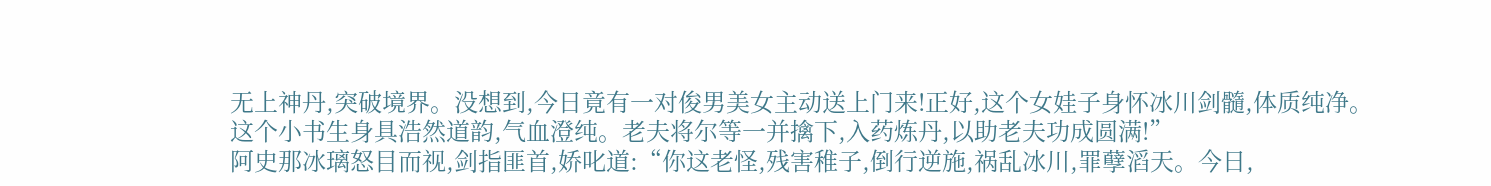无上神丹,突破境界。没想到,今日竟有一对俊男美女主动送上门来!正好,这个女娃子身怀冰川剑髓,体质纯净。这个小书生身具浩然道韵,气血澄纯。老夫将尔等一并擒下,入药炼丹,以助老夫功成圆满!”
阿史那冰璃怒目而视,剑指匪首,娇叱道:“你这老怪,残害稚子,倒行逆施,祸乱冰川,罪孽滔天。今日,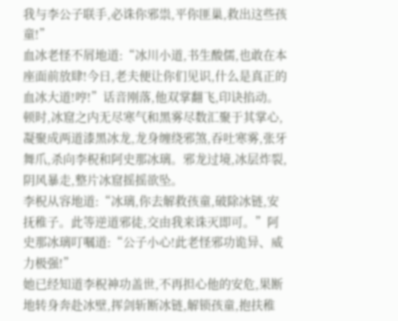我与李公子联手,必诛你邪祟,平你匪巢,救出这些孩童!”
血冰老怪不屑地道:“冰川小道,书生酸儒,也敢在本座面前放肆!今日,老夫便让你们见识,什么是真正的血冰大道!哼!”话音刚落,他双掌翻飞,印诀掐动。
顿时,冰窟之内无尽寒气和黑雾尽数汇聚于其掌心,凝聚成两道漆黑冰龙,龙身缠绕邪煞,吞吐寒雾,张牙舞爪,杀向李柷和阿史那冰璃。邪龙过境,冰层炸裂,阴风暴走,整片冰窟摇摇欲坠。
李柷从容地道:“冰璃,你去解救孩童,破除冰链,安抚稚子。此等逆道邪徒,交由我来诛灭即可。”阿史那冰璃叮嘱道:“公子小心!此老怪邪功诡异、威力极强!”
她已经知道李柷神功盖世,不再担心他的安危,果断地转身奔赴冰壁,挥剑斩断冰链,解锁孩童,抱扶稚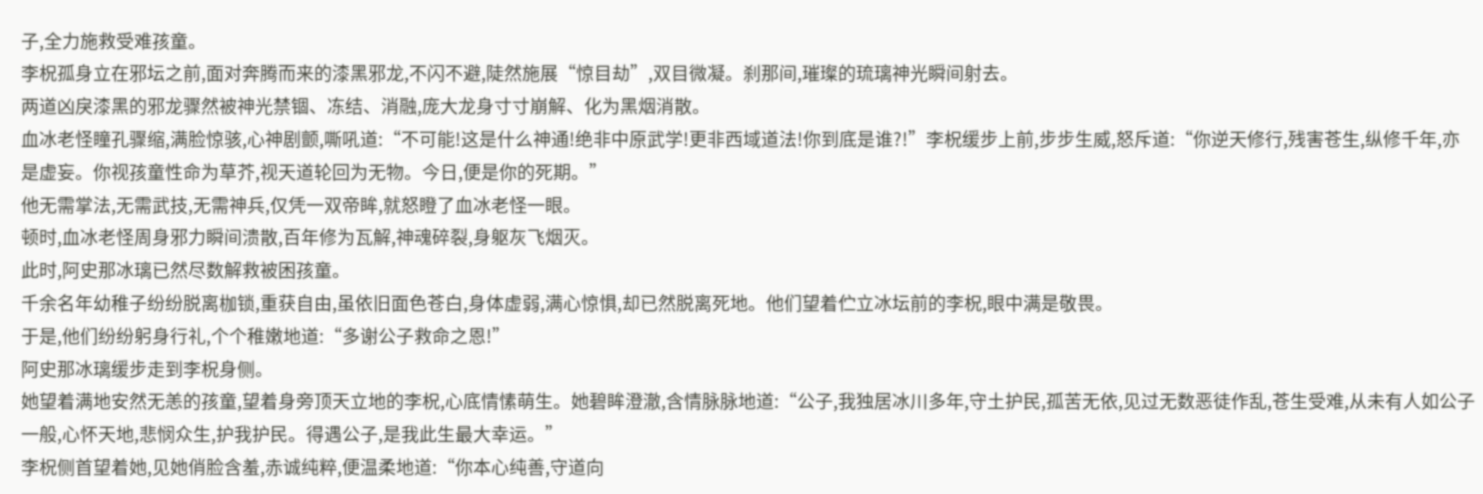子,全力施救受难孩童。
李柷孤身立在邪坛之前,面对奔腾而来的漆黑邪龙,不闪不避,陡然施展“惊目劫”,双目微凝。刹那间,璀璨的琉璃神光瞬间射去。
两道凶戾漆黑的邪龙骤然被神光禁锢、冻结、消融,庞大龙身寸寸崩解、化为黑烟消散。
血冰老怪瞳孔骤缩,满脸惊骇,心神剧颤,嘶吼道:“不可能!这是什么神通!绝非中原武学!更非西域道法!你到底是谁?!”李柷缓步上前,步步生威,怒斥道:“你逆天修行,残害苍生,纵修千年,亦是虚妄。你视孩童性命为草芥,视天道轮回为无物。今日,便是你的死期。”
他无需掌法,无需武技,无需神兵,仅凭一双帝眸,就怒瞪了血冰老怪一眼。
顿时,血冰老怪周身邪力瞬间溃散,百年修为瓦解,神魂碎裂,身躯灰飞烟灭。
此时,阿史那冰璃已然尽数解救被困孩童。
千余名年幼稚子纷纷脱离枷锁,重获自由,虽依旧面色苍白,身体虚弱,满心惊惧,却已然脱离死地。他们望着伫立冰坛前的李柷,眼中满是敬畏。
于是,他们纷纷躬身行礼,个个稚嫩地道:“多谢公子救命之恩!”
阿史那冰璃缓步走到李柷身侧。
她望着满地安然无恙的孩童,望着身旁顶天立地的李柷,心底情愫萌生。她碧眸澄澈,含情脉脉地道:“公子,我独居冰川多年,守土护民,孤苦无依,见过无数恶徒作乱,苍生受难,从未有人如公子一般,心怀天地,悲悯众生,护我护民。得遇公子,是我此生最大幸运。”
李柷侧首望着她,见她俏脸含羞,赤诚纯粹,便温柔地道:“你本心纯善,守道向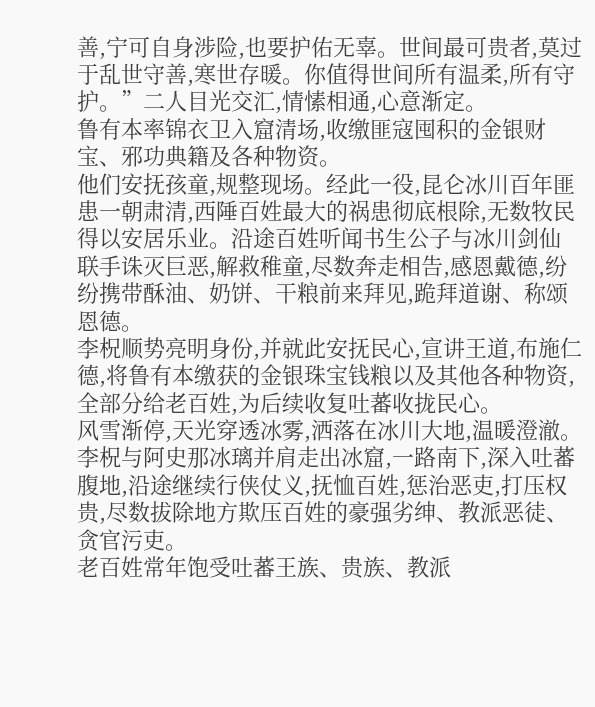善,宁可自身涉险,也要护佑无辜。世间最可贵者,莫过于乱世守善,寒世存暖。你值得世间所有温柔,所有守护。”二人目光交汇,情愫相通,心意渐定。
鲁有本率锦衣卫入窟清场,收缴匪寇囤积的金银财宝、邪功典籍及各种物资。
他们安抚孩童,规整现场。经此一役,昆仑冰川百年匪患一朝肃清,西陲百姓最大的祸患彻底根除,无数牧民得以安居乐业。沿途百姓听闻书生公子与冰川剑仙联手诛灭巨恶,解救稚童,尽数奔走相告,感恩戴德,纷纷携带酥油、奶饼、干粮前来拜见,跪拜道谢、称颂恩德。
李柷顺势亮明身份,并就此安抚民心,宣讲王道,布施仁德,将鲁有本缴获的金银珠宝钱粮以及其他各种物资,全部分给老百姓,为后续收复吐蕃收拢民心。
风雪渐停,天光穿透冰雾,洒落在冰川大地,温暖澄澈。
李柷与阿史那冰璃并肩走出冰窟,一路南下,深入吐蕃腹地,沿途继续行侠仗义,抚恤百姓,惩治恶吏,打压权贵,尽数拔除地方欺压百姓的豪强劣绅、教派恶徒、贪官污吏。
老百姓常年饱受吐蕃王族、贵族、教派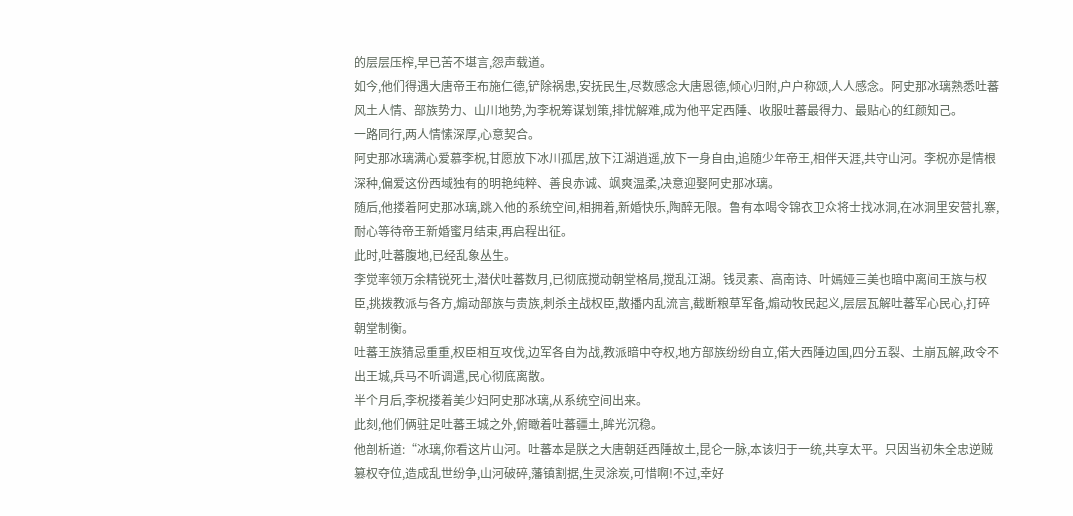的层层压榨,早已苦不堪言,怨声载道。
如今,他们得遇大唐帝王布施仁德,铲除祸患,安抚民生,尽数感念大唐恩德,倾心归附,户户称颂,人人感念。阿史那冰璃熟悉吐蕃风土人情、部族势力、山川地势,为李柷筹谋划策,排忧解难,成为他平定西陲、收服吐蕃最得力、最贴心的红颜知己。
一路同行,两人情愫深厚,心意契合。
阿史那冰璃满心爱慕李柷,甘愿放下冰川孤居,放下江湖逍遥,放下一身自由,追随少年帝王,相伴天涯,共守山河。李柷亦是情根深种,偏爱这份西域独有的明艳纯粹、善良赤诚、飒爽温柔,决意迎娶阿史那冰璃。
随后,他搂着阿史那冰璃,跳入他的系统空间,相拥着,新婚快乐,陶醉无限。鲁有本喝令锦衣卫众将士找冰洞,在冰洞里安营扎寨,耐心等待帝王新婚蜜月结束,再启程出征。
此时,吐蕃腹地,已经乱象丛生。
李觉率领万余精锐死士,潜伏吐蕃数月,已彻底搅动朝堂格局,搅乱江湖。钱灵素、高南诗、叶嫣娅三美也暗中离间王族与权臣,挑拨教派与各方,煽动部族与贵族,刺杀主战权臣,散播内乱流言,截断粮草军备,煽动牧民起义,层层瓦解吐蕃军心民心,打碎朝堂制衡。
吐蕃王族猜忌重重,权臣相互攻伐,边军各自为战,教派暗中夺权,地方部族纷纷自立,偌大西陲边国,四分五裂、土崩瓦解,政令不出王城,兵马不听调遣,民心彻底离散。
半个月后,李柷搂着美少妇阿史那冰璃,从系统空间出来。
此刻,他们俩驻足吐蕃王城之外,俯瞰着吐蕃疆土,眸光沉稳。
他剖析道:“冰璃,你看这片山河。吐蕃本是朕之大唐朝廷西陲故土,昆仑一脉,本该归于一统,共享太平。只因当初朱全忠逆贼篡权夺位,造成乱世纷争,山河破碎,藩镇割据,生灵涂炭,可惜啊!不过,幸好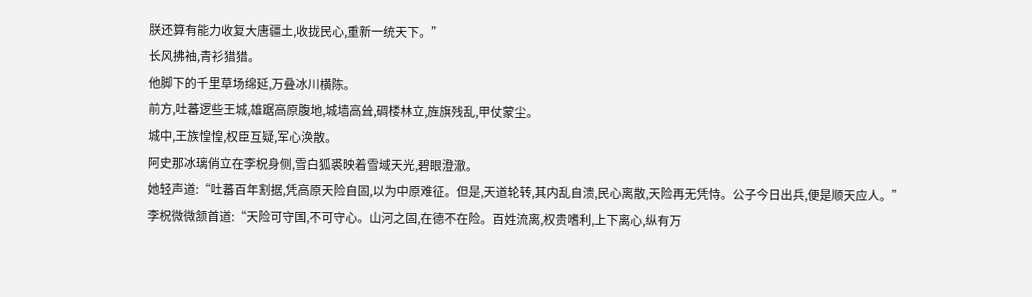朕还算有能力收复大唐疆土,收拢民心,重新一统天下。”
长风拂袖,青衫猎猎。
他脚下的千里草场绵延,万叠冰川横陈。
前方,吐蕃逻些王城,雄踞高原腹地,城墙高耸,碉楼林立,旌旗残乱,甲仗蒙尘。
城中,王族惶惶,权臣互疑,军心涣散。
阿史那冰璃俏立在李柷身侧,雪白狐裘映着雪域天光,碧眼澄澈。
她轻声道:“吐蕃百年割据,凭高原天险自固,以为中原难征。但是,天道轮转,其内乱自溃,民心离散,天险再无凭恃。公子今日出兵,便是顺天应人。”
李柷微微颔首道:“天险可守国,不可守心。山河之固,在德不在险。百姓流离,权贵嗜利,上下离心,纵有万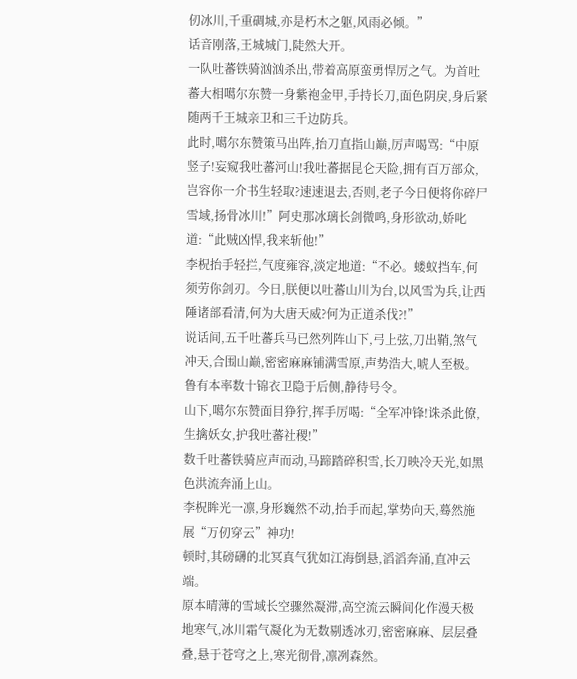仞冰川,千重碉城,亦是朽木之躯,风雨必倾。”
话音刚落,王城城门,陡然大开。
一队吐蕃铁骑汹汹杀出,带着高原蛮勇悍厉之气。为首吐蕃大相噶尔东赞一身紫袍金甲,手持长刀,面色阴戾,身后紧随两千王城亲卫和三千边防兵。
此时,噶尔东赞策马出阵,抬刀直指山巅,厉声喝骂:“中原竖子!妄窥我吐蕃河山!我吐蕃据昆仑天险,拥有百万部众,岂容你一介书生轻取?速速退去,否则,老子今日便将你碎尸雪域,扬骨冰川!”阿史那冰璃长剑微鸣,身形欲动,娇叱道:“此贼凶悍,我来斩他!”
李柷抬手轻拦,气度雍容,淡定地道:“不必。蝼蚁挡车,何须劳你剑刃。今日,朕便以吐蕃山川为台,以风雪为兵,让西陲诸部看清,何为大唐天威?何为正道杀伐?!”
说话间,五千吐蕃兵马已然列阵山下,弓上弦,刀出鞘,煞气冲天,合围山巅,密密麻麻铺满雪原,声势浩大,唬人至极。鲁有本率数十锦衣卫隐于后侧,静待号令。
山下,噶尔东赞面目狰狞,挥手厉喝:“全军冲锋!诛杀此僚,生擒妖女,护我吐蕃社稷!”
数千吐蕃铁骑应声而动,马蹄踏碎积雪,长刀映冷天光,如黑色洪流奔涌上山。
李柷眸光一凛,身形巍然不动,抬手而起,掌势向天,蓦然施展“万仞穿云”神功!
顿时,其磅礴的北冥真气犹如江海倒悬,滔滔奔涌,直冲云端。
原本晴薄的雪域长空骤然凝滞,高空流云瞬间化作漫天极地寒气,冰川霜气凝化为无数剔透冰刃,密密麻麻、层层叠叠,悬于苍穹之上,寒光彻骨,凛冽森然。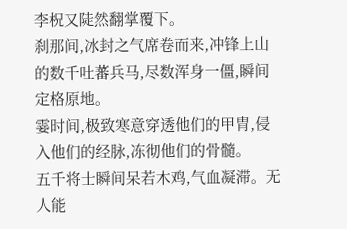李柷又陡然翻掌覆下。
刹那间,冰封之气席卷而来,冲锋上山的数千吐蕃兵马,尽数浑身一僵,瞬间定格原地。
霎时间,极致寒意穿透他们的甲胄,侵入他们的经脉,冻彻他们的骨髓。
五千将士瞬间呆若木鸡,气血凝滞。无人能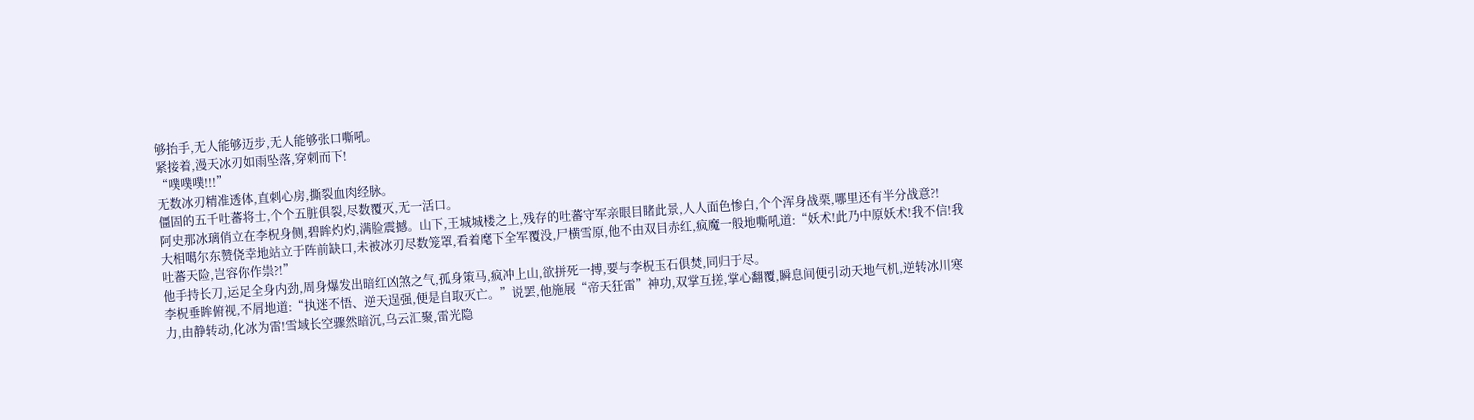够抬手,无人能够迈步,无人能够张口嘶吼。
紧接着,漫天冰刃如雨坠落,穿刺而下!
“噗噗噗!!!”
无数冰刃精准透体,直刺心房,撕裂血肉经脉。
僵固的五千吐蕃将士,个个五脏俱裂,尽数覆灭,无一活口。
阿史那冰璃俏立在李柷身侧,碧眸灼灼,满脸震撼。山下,王城城楼之上,残存的吐蕃守军亲眼目睹此景,人人面色惨白,个个浑身战栗,哪里还有半分战意?!
大相噶尔东赞侥幸地站立于阵前缺口,未被冰刃尽数笼罩,看着麾下全军覆没,尸横雪原,他不由双目赤红,疯魔一般地嘶吼道:“妖术!此乃中原妖术!我不信!我吐蕃天险,岂容你作祟?!”
他手持长刀,运足全身内劲,周身爆发出暗红凶煞之气,孤身策马,疯冲上山,欲拼死一搏,要与李柷玉石俱焚,同归于尽。
李柷垂眸俯视,不屑地道:“执迷不悟、逆天逞强,便是自取灭亡。”说罢,他施展“帝天狂雷”神功,双掌互搓,掌心翻覆,瞬息间便引动天地气机,逆转冰川寒力,由静转动,化冰为雷!雪域长空骤然暗沉,乌云汇聚,雷光隐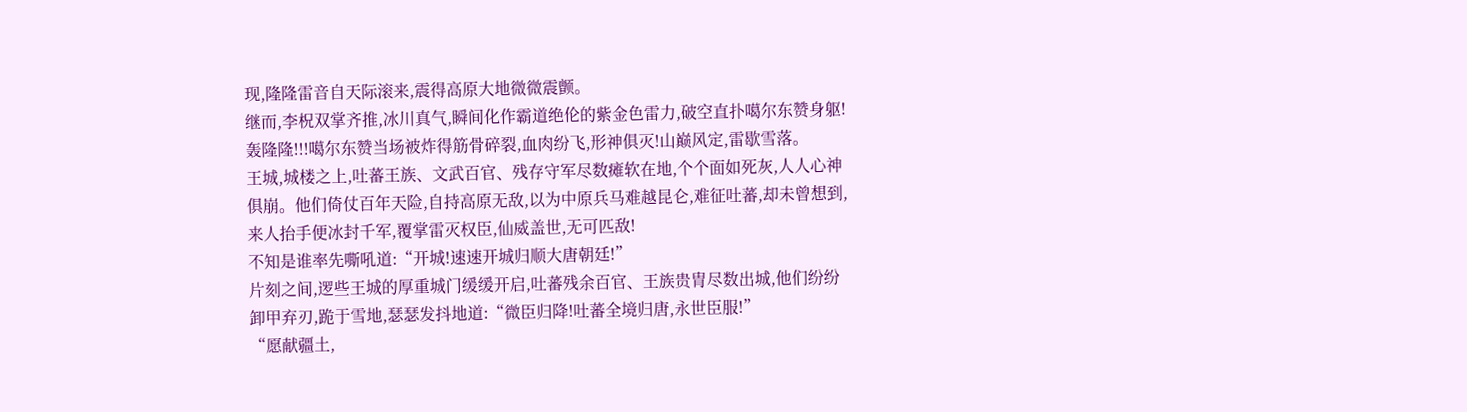现,隆隆雷音自天际滚来,震得高原大地微微震颤。
继而,李柷双掌齐推,冰川真气,瞬间化作霸道绝伦的紫金色雷力,破空直扑噶尔东赞身躯!
轰隆隆!!!噶尔东赞当场被炸得筋骨碎裂,血肉纷飞,形神俱灭!山巅风定,雷歇雪落。
王城,城楼之上,吐蕃王族、文武百官、残存守军尽数瘫软在地,个个面如死灰,人人心神俱崩。他们倚仗百年天险,自持高原无敌,以为中原兵马难越昆仑,难征吐蕃,却未曾想到,来人抬手便冰封千军,覆掌雷灭权臣,仙威盖世,无可匹敌!
不知是谁率先嘶吼道:“开城!速速开城归顺大唐朝廷!”
片刻之间,逻些王城的厚重城门缓缓开启,吐蕃残余百官、王族贵胄尽数出城,他们纷纷卸甲弃刃,跪于雪地,瑟瑟发抖地道:“微臣归降!吐蕃全境归唐,永世臣服!”
“愿献疆土,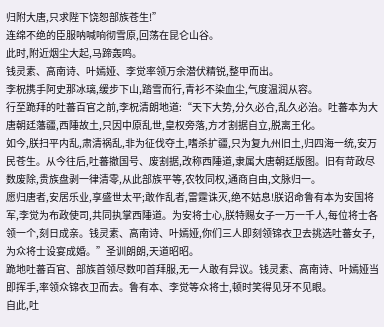归附大唐,只求陛下饶恕部族苍生!”
连绵不绝的臣服呐喊响彻雪原,回荡在昆仑山谷。
此时,附近烟尘大起,马蹄轰鸣。
钱灵素、高南诗、叶嫣娅、李觉率领万余潜伏精锐,整甲而出。
李柷携手阿史那冰璃,缓步下山,踏雪而行,青衫不染血尘,气度温润从容。
行至跪拜的吐蕃百官之前,李柷清朗地道:“天下大势,分久必合,乱久必治。吐蕃本为大唐朝廷藩疆,西陲故土,只因中原乱世,皇权旁落,方才割据自立,脱离王化。
如今,朕扫平内乱,肃清祸乱,非为征伐夺土,嗜杀扩疆,只为复九州旧土,归四海一统,安万民苍生。从今往后,吐蕃撤国号、废割据,改称西陲道,隶属大唐朝廷版图。旧有苛政尽数废除,贵族盘剥一律清零,从此部族平等,农牧同权,通商自由,文脉归一。
愿归唐者,安居乐业,享盛世太平;敢作乱者,雷霆诛灭,绝不姑息!朕诏命鲁有本为安国将军,李觉为布政使司,共同执掌西陲道。为安将士心,朕特赐女子一万一千人,每位将士各领一个,刻日成亲。钱灵素、高南诗、叶嫣娅,你们三人即刻领锦衣卫去挑选吐蕃女子,为众将士设宴成婚。”圣训朗朗,天道昭昭。
跪地吐蕃百官、部族首领尽数叩首拜服,无一人敢有异议。钱灵素、高南诗、叶嫣娅当即挥手,率领众锦衣卫而去。鲁有本、李觉等众将士,顿时笑得见牙不见眼。
自此,吐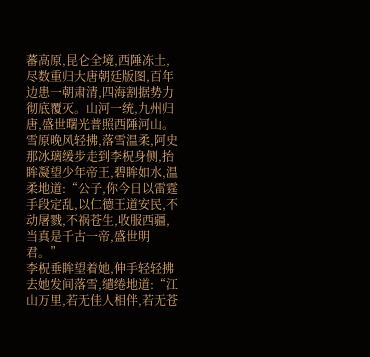蕃高原,昆仑全境,西陲冻土,尽数重归大唐朝廷版图,百年边患一朝肃清,四海割据势力彻底覆灭。山河一统,九州归唐,盛世曙光普照西陲河山。
雪原晚风轻拂,落雪温柔,阿史那冰璃缓步走到李柷身侧,抬眸凝望少年帝王,碧眸如水,温柔地道:“公子,你今日以雷霆手段定乱,以仁德王道安民,不动屠戮,不祸苍生,收服西疆,当真是千古一帝,盛世明君。”
李柷垂眸望着她,伸手轻轻拂去她发间落雪,缱绻地道:“江山万里,若无佳人相伴,若无苍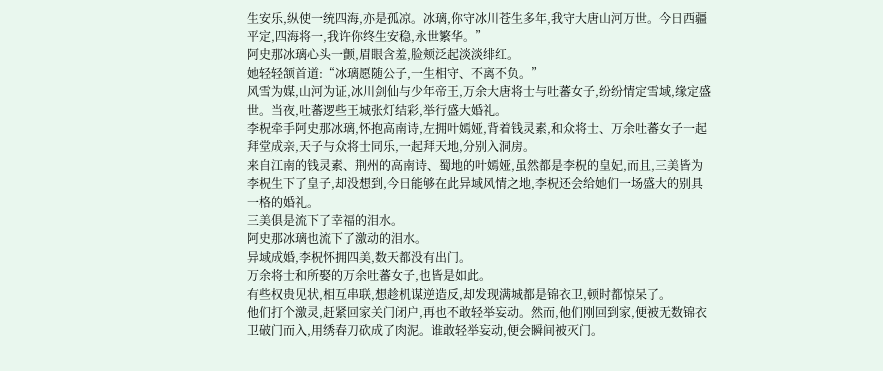生安乐,纵使一统四海,亦是孤凉。冰璃,你守冰川苍生多年,我守大唐山河万世。今日西疆平定,四海将一,我许你终生安稳,永世繁华。”
阿史那冰璃心头一颤,眉眼含羞,脸颊泛起淡淡绯红。
她轻轻颔首道:“冰璃愿随公子,一生相守、不离不负。”
风雪为媒,山河为证,冰川剑仙与少年帝王,万余大唐将士与吐蕃女子,纷纷情定雪域,缘定盛世。当夜,吐蕃逻些王城张灯结彩,举行盛大婚礼。
李柷牵手阿史那冰璃,怀抱高南诗,左拥叶嫣娅,背着钱灵素,和众将士、万余吐蕃女子一起拜堂成亲,天子与众将士同乐,一起拜天地,分别入洞房。
来自江南的钱灵素、荆州的高南诗、蜀地的叶嫣娅,虽然都是李柷的皇妃,而且,三美皆为李柷生下了皇子,却没想到,今日能够在此异域风情之地,李柷还会给她们一场盛大的别具一格的婚礼。
三美俱是流下了幸福的泪水。
阿史那冰璃也流下了激动的泪水。
异域成婚,李柷怀拥四美,数天都没有出门。
万余将士和所娶的万余吐蕃女子,也皆是如此。
有些权贵见状,相互串联,想趁机谋逆造反,却发现满城都是锦衣卫,顿时都惊呆了。
他们打个激灵,赶紧回家关门闭户,再也不敢轻举妄动。然而,他们刚回到家,便被无数锦衣卫破门而入,用绣春刀砍成了肉泥。谁敢轻举妄动,便会瞬间被灭门。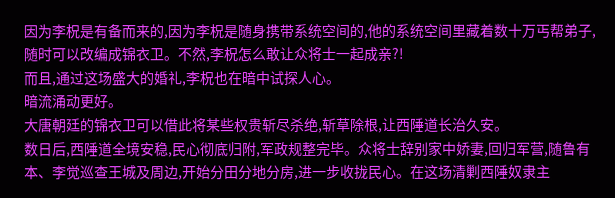因为李柷是有备而来的,因为李柷是随身携带系统空间的,他的系统空间里藏着数十万丐帮弟子,随时可以改编成锦衣卫。不然,李柷怎么敢让众将士一起成亲?!
而且,通过这场盛大的婚礼,李柷也在暗中试探人心。
暗流涌动更好。
大唐朝廷的锦衣卫可以借此将某些权贵斩尽杀绝,斩草除根,让西陲道长治久安。
数日后,西陲道全境安稳,民心彻底归附,军政规整完毕。众将士辞别家中娇妻,回归军营,随鲁有本、李觉巡查王城及周边,开始分田分地分房,进一步收拢民心。在这场清剿西陲奴隶主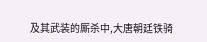及其武装的厮杀中,大唐朝廷铁骑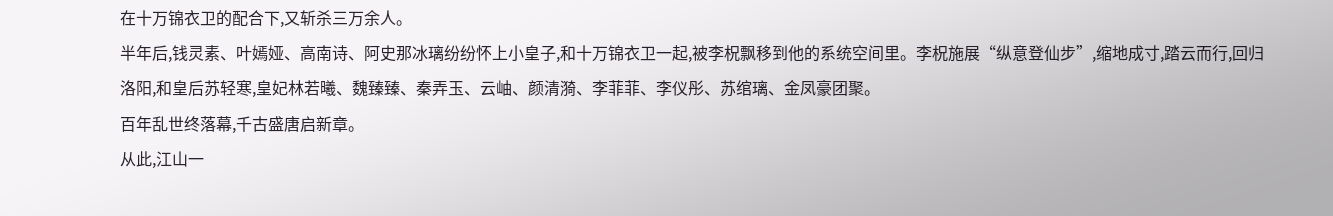在十万锦衣卫的配合下,又斩杀三万余人。
半年后,钱灵素、叶嫣娅、高南诗、阿史那冰璃纷纷怀上小皇子,和十万锦衣卫一起,被李柷飘移到他的系统空间里。李柷施展“纵意登仙步”,缩地成寸,踏云而行,回归洛阳,和皇后苏轻寒,皇妃林若曦、魏臻臻、秦弄玉、云岫、颜清漪、李菲菲、李仪彤、苏绾璃、金凤豪团聚。
百年乱世终落幕,千古盛唐启新章。
从此,江山一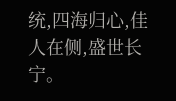统,四海归心,佳人在侧,盛世长宁。